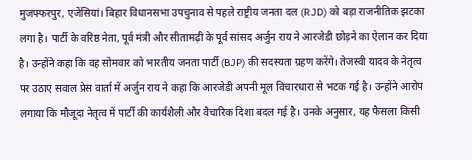मुजफ्फरपुर, एजेंसियां। बिहार विधानसभा उपचुनाव से पहले राष्ट्रीय जनता दल (RJD) को बड़ा राजनीतिक झटका लगा है। पार्टी के वरिष्ठ नेता, पूर्व मंत्री और सीतामढ़ी के पूर्व सांसद अर्जुन राय ने आरजेडी छोड़ने का ऐलान कर दिया है। उन्होंने कहा कि वह सोमवार को भारतीय जनता पार्टी (BJP) की सदस्यता ग्रहण करेंगे। तेजस्वी यादव के नेतृत्व पर उठाए सवाल प्रेस वार्ता में अर्जुन राय ने कहा कि आरजेडी अपनी मूल विचारधारा से भटक गई है। उन्होंने आरोप लगाया कि मौजूदा नेतृत्व में पार्टी की कार्यशैली और वैचारिक दिशा बदल गई है। उनके अनुसार, यह फैसला किसी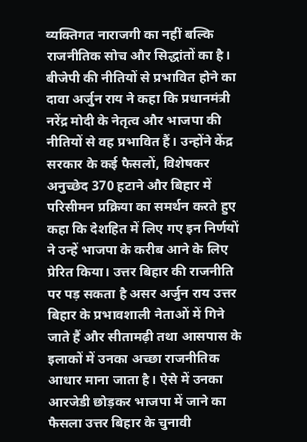व्यक्तिगत नाराजगी का नहीं बल्कि राजनीतिक सोच और सिद्धांतों का है। बीजेपी की नीतियों से प्रभावित होने का दावा अर्जुन राय ने कहा कि प्रधानमंत्री नरेंद्र मोदी के नेतृत्व और भाजपा की नीतियों से वह प्रभावित हैं। उन्होंने केंद्र सरकार के कई फैसलों, विशेषकर अनुच्छेद 370 हटाने और बिहार में परिसीमन प्रक्रिया का समर्थन करते हुए कहा कि देशहित में लिए गए इन निर्णयों ने उन्हें भाजपा के करीब आने के लिए प्रेरित किया। उत्तर बिहार की राजनीति पर पड़ सकता है असर अर्जुन राय उत्तर बिहार के प्रभावशाली नेताओं में गिने जाते हैं और सीतामढ़ी तथा आसपास के इलाकों में उनका अच्छा राजनीतिक आधार माना जाता है। ऐसे में उनका आरजेडी छोड़कर भाजपा में जाने का फैसला उत्तर बिहार के चुनावी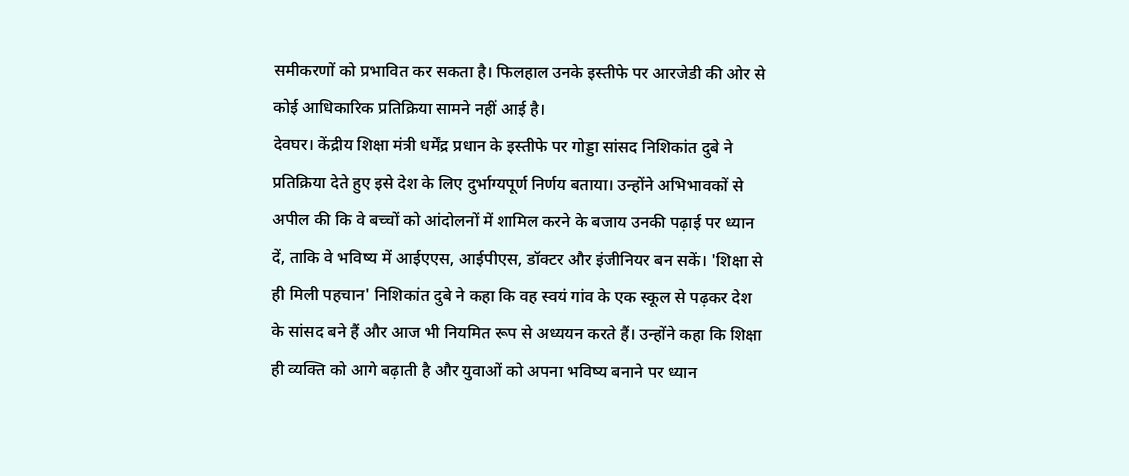समीकरणों को प्रभावित कर सकता है। फिलहाल उनके इस्तीफे पर आरजेडी की ओर से कोई आधिकारिक प्रतिक्रिया सामने नहीं आई है।
देवघर। केंद्रीय शिक्षा मंत्री धर्मेंद्र प्रधान के इस्तीफे पर गोड्डा सांसद निशिकांत दुबे ने प्रतिक्रिया देते हुए इसे देश के लिए दुर्भाग्यपूर्ण निर्णय बताया। उन्होंने अभिभावकों से अपील की कि वे बच्चों को आंदोलनों में शामिल करने के बजाय उनकी पढ़ाई पर ध्यान दें, ताकि वे भविष्य में आईएएस, आईपीएस, डॉक्टर और इंजीनियर बन सकें। 'शिक्षा से ही मिली पहचान' निशिकांत दुबे ने कहा कि वह स्वयं गांव के एक स्कूल से पढ़कर देश के सांसद बने हैं और आज भी नियमित रूप से अध्ययन करते हैं। उन्होंने कहा कि शिक्षा ही व्यक्ति को आगे बढ़ाती है और युवाओं को अपना भविष्य बनाने पर ध्यान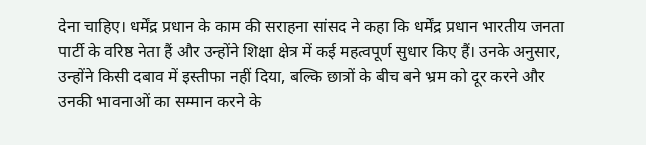देना चाहिए। धर्मेंद्र प्रधान के काम की सराहना सांसद ने कहा कि धर्मेंद्र प्रधान भारतीय जनता पार्टी के वरिष्ठ नेता हैं और उन्होंने शिक्षा क्षेत्र में कई महत्वपूर्ण सुधार किए हैं। उनके अनुसार, उन्होंने किसी दबाव में इस्तीफा नहीं दिया, बल्कि छात्रों के बीच बने भ्रम को दूर करने और उनकी भावनाओं का सम्मान करने के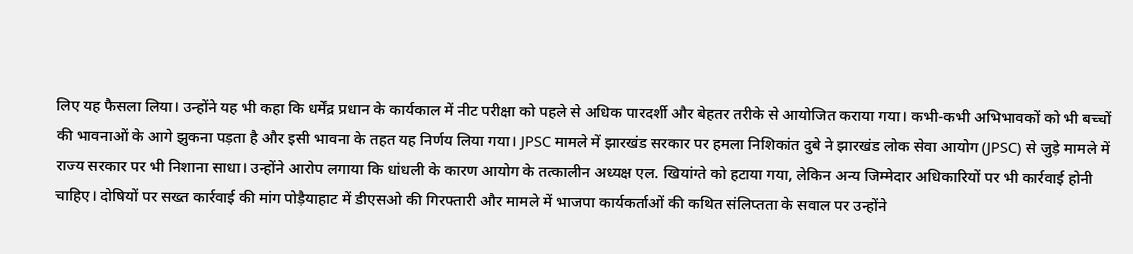लिए यह फैसला लिया। उन्होंने यह भी कहा कि धर्मेंद्र प्रधान के कार्यकाल में नीट परीक्षा को पहले से अधिक पारदर्शी और बेहतर तरीके से आयोजित कराया गया। कभी-कभी अभिभावकों को भी बच्चों की भावनाओं के आगे झुकना पड़ता है और इसी भावना के तहत यह निर्णय लिया गया। JPSC मामले में झारखंड सरकार पर हमला निशिकांत दुबे ने झारखंड लोक सेवा आयोग (JPSC) से जुड़े मामले में राज्य सरकार पर भी निशाना साधा। उन्होंने आरोप लगाया कि धांधली के कारण आयोग के तत्कालीन अध्यक्ष एल. खियांग्ते को हटाया गया, लेकिन अन्य जिम्मेदार अधिकारियों पर भी कार्रवाई होनी चाहिए। दोषियों पर सख्त कार्रवाई की मांग पोड़ैयाहाट में डीएसओ की गिरफ्तारी और मामले में भाजपा कार्यकर्ताओं की कथित संलिप्तता के सवाल पर उन्होंने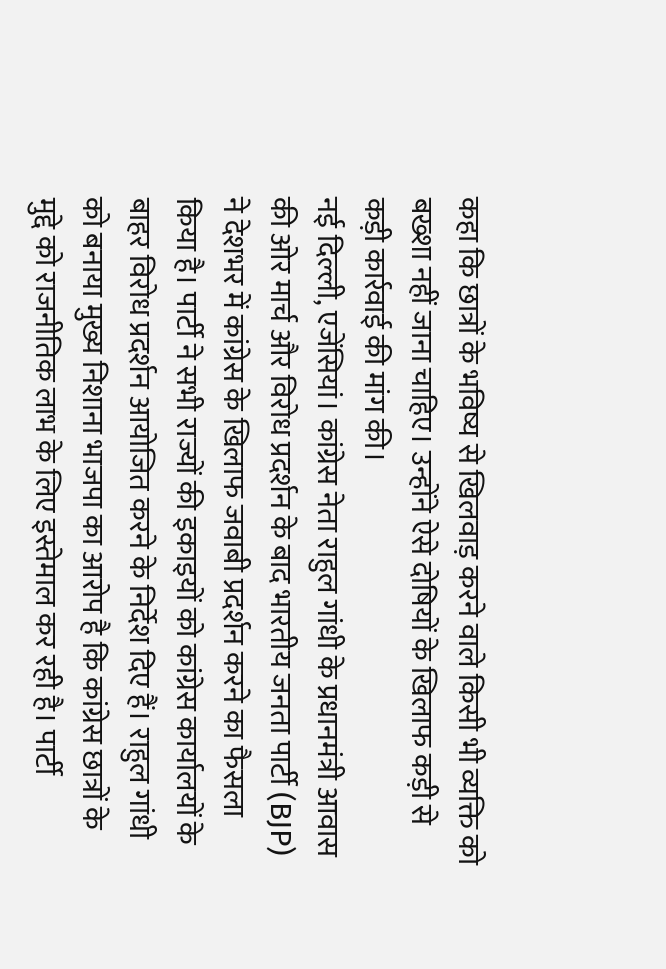कहा कि छात्रों के भविष्य से खिलवाड़ करने वाले किसी भी व्यक्ति को बख्शा नहीं जाना चाहिए। उन्होंने ऐसे दोषियों के खिलाफ कड़ी से कड़ी कार्रवाई की मांग की।
नई दिल्ली, एजेंसियां। कांग्रेस नेता राहुल गांधी के प्रधानमंत्री आवास की ओर मार्च और विरोध प्रदर्शन के बाद भारतीय जनता पार्टी (BJP) ने देशभर में कांग्रेस के खिलाफ जवाबी प्रदर्शन करने का फैसला किया है। पार्टी ने सभी राज्यों की इकाइयों को कांग्रेस कार्यालयों के बाहर विरोध प्रदर्शन आयोजित करने के निर्देश दिए हैं। राहुल गांधी को बनाया मुख्य निशाना भाजपा का आरोप है कि कांग्रेस छात्रों के मुद्दे को राजनीतिक लाभ के लिए इस्तेमाल कर रही है। पार्टी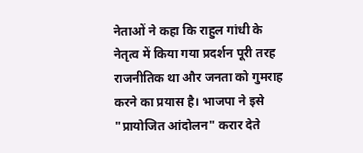नेताओं ने कहा कि राहुल गांधी के नेतृत्व में किया गया प्रदर्शन पूरी तरह राजनीतिक था और जनता को गुमराह करने का प्रयास है। भाजपा ने इसे "प्रायोजित आंदोलन" करार देते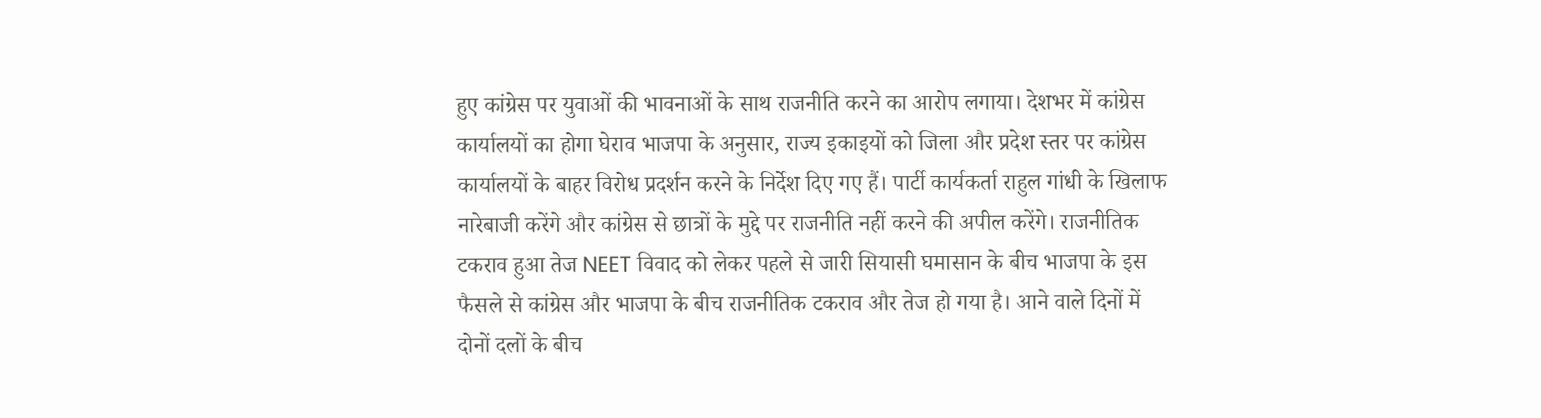हुए कांग्रेस पर युवाओं की भावनाओं के साथ राजनीति करने का आरोप लगाया। देशभर में कांग्रेस कार्यालयों का होगा घेराव भाजपा के अनुसार, राज्य इकाइयों को जिला और प्रदेश स्तर पर कांग्रेस कार्यालयों के बाहर विरोध प्रदर्शन करने के निर्देश दिए गए हैं। पार्टी कार्यकर्ता राहुल गांधी के खिलाफ नारेबाजी करेंगे और कांग्रेस से छात्रों के मुद्दे पर राजनीति नहीं करने की अपील करेंगे। राजनीतिक टकराव हुआ तेज NEET विवाद को लेकर पहले से जारी सियासी घमासान के बीच भाजपा के इस फैसले से कांग्रेस और भाजपा के बीच राजनीतिक टकराव और तेज हो गया है। आने वाले दिनों में दोनों दलों के बीच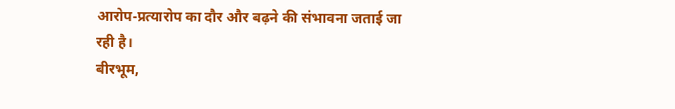आरोप-प्रत्यारोप का दौर और बढ़ने की संभावना जताई जा रही है।
बीरभूम,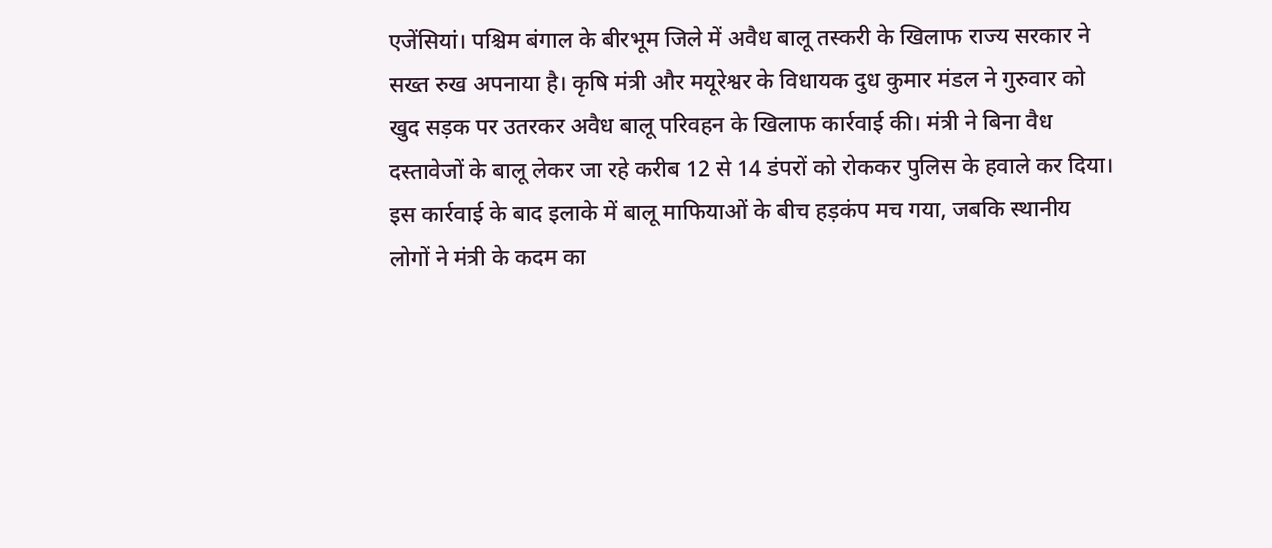एजेंसियां। पश्चिम बंगाल के बीरभूम जिले में अवैध बालू तस्करी के खिलाफ राज्य सरकार ने सख्त रुख अपनाया है। कृषि मंत्री और मयूरेश्वर के विधायक दुध कुमार मंडल ने गुरुवार को खुद सड़क पर उतरकर अवैध बालू परिवहन के खिलाफ कार्रवाई की। मंत्री ने बिना वैध दस्तावेजों के बालू लेकर जा रहे करीब 12 से 14 डंपरों को रोककर पुलिस के हवाले कर दिया। इस कार्रवाई के बाद इलाके में बालू माफियाओं के बीच हड़कंप मच गया, जबकि स्थानीय लोगों ने मंत्री के कदम का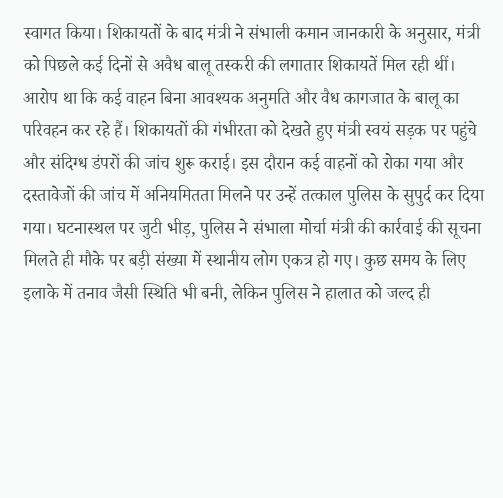स्वागत किया। शिकायतों के बाद मंत्री ने संभाली कमान जानकारी के अनुसार, मंत्री को पिछले कई दिनों से अवैध बालू तस्करी की लगातार शिकायतें मिल रही थीं। आरोप था कि कई वाहन बिना आवश्यक अनुमति और वैध कागजात के बालू का परिवहन कर रहे हैं। शिकायतों की गंभीरता को देखते हुए मंत्री स्वयं सड़क पर पहुंचे और संदिग्ध डंपरों की जांच शुरू कराई। इस दौरान कई वाहनों को रोका गया और दस्तावेजों की जांच में अनियमितता मिलने पर उन्हें तत्काल पुलिस के सुपुर्द कर दिया गया। घटनास्थल पर जुटी भीड़, पुलिस ने संभाला मोर्चा मंत्री की कार्रवाई की सूचना मिलते ही मौके पर बड़ी संख्या में स्थानीय लोग एकत्र हो गए। कुछ समय के लिए इलाके में तनाव जैसी स्थिति भी बनी, लेकिन पुलिस ने हालात को जल्द ही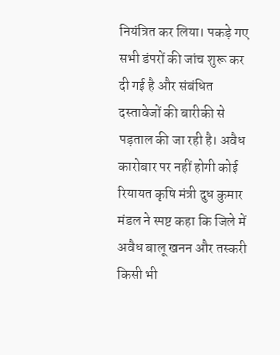नियंत्रित कर लिया। पकड़े गए सभी डंपरों की जांच शुरू कर दी गई है और संबंधित दस्तावेजों की बारीकी से पड़ताल की जा रही है। अवैध कारोबार पर नहीं होगी कोई रियायत कृषि मंत्री दुध कुमार मंडल ने स्पष्ट कहा कि जिले में अवैध बालू खनन और तस्करी किसी भी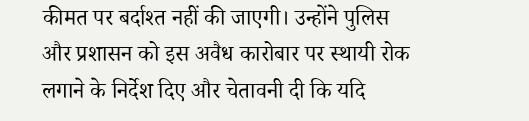कीमत पर बर्दाश्त नहीं की जाएगी। उन्होंने पुलिस और प्रशासन को इस अवैध कारोबार पर स्थायी रोक लगाने के निर्देश दिए और चेतावनी दी कि यदि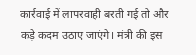कार्रवाई में लापरवाही बरती गई तो और कड़े कदम उठाए जाएंगे। मंत्री की इस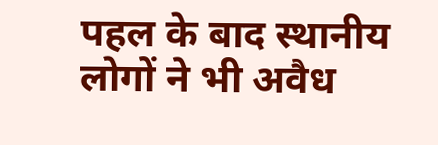पहल के बाद स्थानीय लोगों ने भी अवैध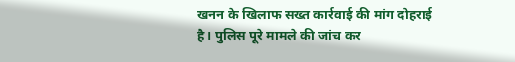खनन के खिलाफ सख्त कार्रवाई की मांग दोहराई है। पुलिस पूरे मामले की जांच कर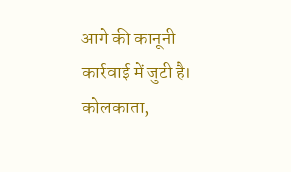आगे की कानूनी कार्रवाई में जुटी है।
कोलकाता,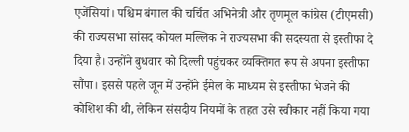एजेंसियां। पश्चिम बंगाल की चर्चित अभिनेत्री और तृणमूल कांग्रेस (टीएमसी) की राज्यसभा सांसद कोयल मल्लिक ने राज्यसभा की सदस्यता से इस्तीफा दे दिया है। उन्होंने बुधवार को दिल्ली पहुंचकर व्यक्तिगत रूप से अपना इस्तीफा सौंपा। इससे पहले जून में उन्होंने ईमेल के माध्यम से इस्तीफा भेजने की कोशिश की थी, लेकिन संसदीय नियमों के तहत उसे स्वीकार नहीं किया गया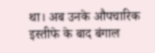था। अब उनके औपचारिक इस्तीफे के बाद बंगाल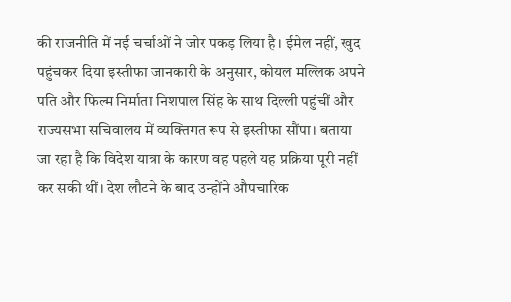की राजनीति में नई चर्चाओं ने जोर पकड़ लिया है। ईमेल नहीं, खुद पहुंचकर दिया इस्तीफा जानकारी के अनुसार, कोयल मल्लिक अपने पति और फिल्म निर्माता निशपाल सिंह के साथ दिल्ली पहुंचीं और राज्यसभा सचिवालय में व्यक्तिगत रूप से इस्तीफा सौंपा। बताया जा रहा है कि विदेश यात्रा के कारण वह पहले यह प्रक्रिया पूरी नहीं कर सकी थीं। देश लौटने के बाद उन्होंने औपचारिक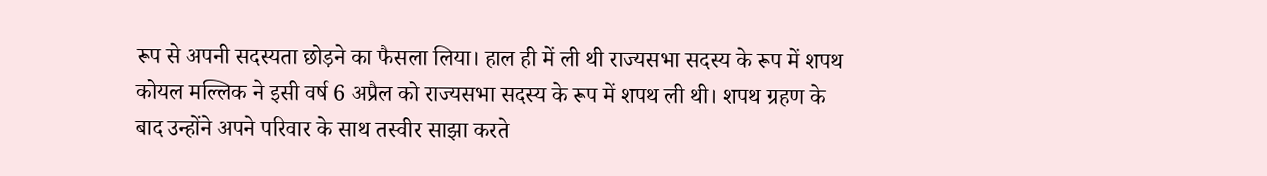रूप से अपनी सदस्यता छोड़ने का फैसला लिया। हाल ही में ली थी राज्यसभा सदस्य के रूप में शपथ कोयल मल्लिक ने इसी वर्ष 6 अप्रैल को राज्यसभा सदस्य के रूप में शपथ ली थी। शपथ ग्रहण के बाद उन्होंने अपने परिवार के साथ तस्वीर साझा करते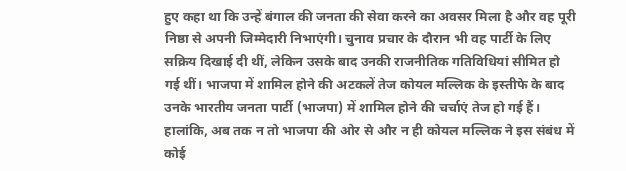हुए कहा था कि उन्हें बंगाल की जनता की सेवा करने का अवसर मिला है और वह पूरी निष्ठा से अपनी जिम्मेदारी निभाएंगी। चुनाव प्रचार के दौरान भी वह पार्टी के लिए सक्रिय दिखाई दी थीं, लेकिन उसके बाद उनकी राजनीतिक गतिविधियां सीमित हो गई थीं। भाजपा में शामिल होने की अटकलें तेज कोयल मल्लिक के इस्तीफे के बाद उनके भारतीय जनता पार्टी (भाजपा) में शामिल होने की चर्चाएं तेज हो गई हैं। हालांकि, अब तक न तो भाजपा की ओर से और न ही कोयल मल्लिक ने इस संबंध में कोई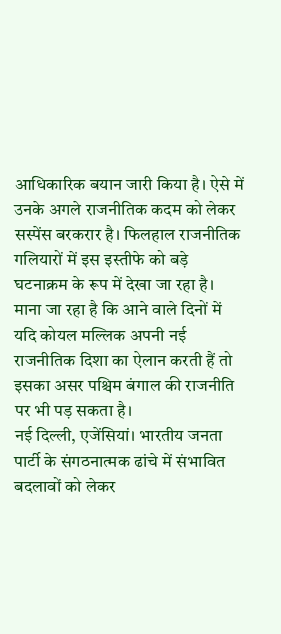आधिकारिक बयान जारी किया है। ऐसे में उनके अगले राजनीतिक कदम को लेकर सस्पेंस बरकरार है। फिलहाल राजनीतिक गलियारों में इस इस्तीफे को बड़े घटनाक्रम के रूप में देखा जा रहा है। माना जा रहा है कि आने वाले दिनों में यदि कोयल मल्लिक अपनी नई राजनीतिक दिशा का ऐलान करती हैं तो इसका असर पश्चिम बंगाल की राजनीति पर भी पड़ सकता है।
नई दिल्ली, एजेंसियां। भारतीय जनता पार्टी के संगठनात्मक ढांचे में संभावित बदलावों को लेकर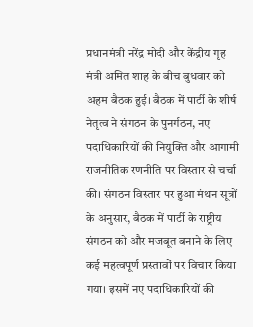प्रधानमंत्री नरेंद्र मोदी और केंद्रीय गृह मंत्री अमित शाह के बीच बुधवार को अहम बैठक हुई। बैठक में पार्टी के शीर्ष नेतृत्व ने संगठन के पुनर्गठन, नए पदाधिकारियों की नियुक्ति और आगामी राजनीतिक रणनीति पर विस्तार से चर्चा की। संगठन विस्तार पर हुआ मंथन सूत्रों के अनुसार, बैठक में पार्टी के राष्ट्रीय संगठन को और मजबूत बनाने के लिए कई महत्वपूर्ण प्रस्तावों पर विचार किया गया। इसमें नए पदाधिकारियों की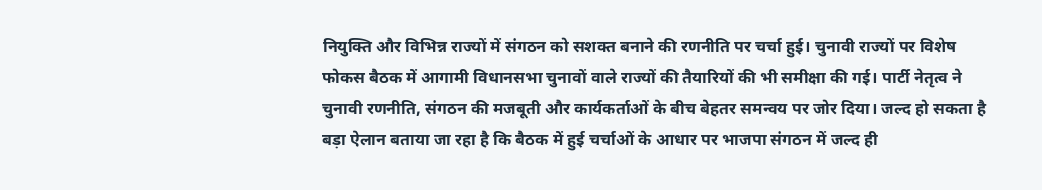नियुक्ति और विभिन्न राज्यों में संगठन को सशक्त बनाने की रणनीति पर चर्चा हुई। चुनावी राज्यों पर विशेष फोकस बैठक में आगामी विधानसभा चुनावों वाले राज्यों की तैयारियों की भी समीक्षा की गई। पार्टी नेतृत्व ने चुनावी रणनीति, संगठन की मजबूती और कार्यकर्ताओं के बीच बेहतर समन्वय पर जोर दिया। जल्द हो सकता है बड़ा ऐलान बताया जा रहा है कि बैठक में हुई चर्चाओं के आधार पर भाजपा संगठन में जल्द ही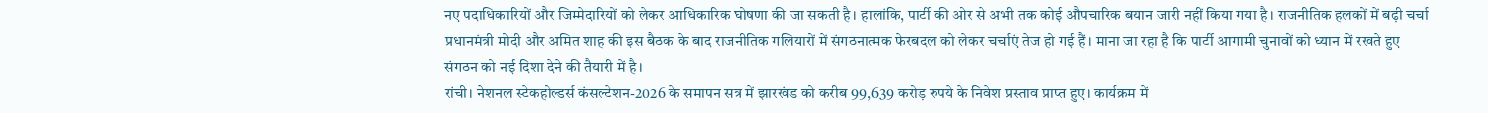नए पदाधिकारियों और जिम्मेदारियों को लेकर आधिकारिक घोषणा की जा सकती है। हालांकि, पार्टी की ओर से अभी तक कोई औपचारिक बयान जारी नहीं किया गया है। राजनीतिक हलकों में बढ़ी चर्चा प्रधानमंत्री मोदी और अमित शाह की इस बैठक के बाद राजनीतिक गलियारों में संगठनात्मक फेरबदल को लेकर चर्चाएं तेज हो गई हैं। माना जा रहा है कि पार्टी आगामी चुनावों को ध्यान में रखते हुए संगठन को नई दिशा देने की तैयारी में है।
रांची। नेशनल स्टेकहोल्डर्स कंसल्टेशन-2026 के समापन सत्र में झारखंड को करीब 99,639 करोड़ रुपये के निवेश प्रस्ताव प्राप्त हुए। कार्यक्रम में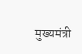मुख्यमंत्री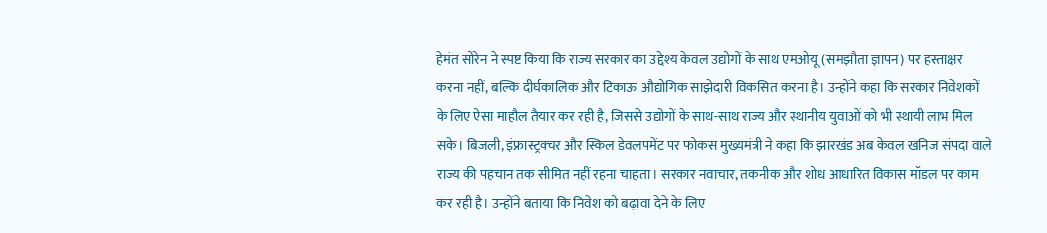हेमंत सोरेन ने स्पष्ट किया कि राज्य सरकार का उद्देश्य केवल उद्योगों के साथ एमओयू (समझौता ज्ञापन) पर हस्ताक्षर करना नहीं, बल्कि दीर्घकालिक और टिकाऊ औद्योगिक साझेदारी विकसित करना है। उन्होंने कहा कि सरकार निवेशकों के लिए ऐसा माहौल तैयार कर रही है, जिससे उद्योगों के साथ-साथ राज्य और स्थानीय युवाओं को भी स्थायी लाभ मिल सके। बिजली, इंफ्रास्ट्रक्चर और स्किल डेवलपमेंट पर फोकस मुख्यमंत्री ने कहा कि झारखंड अब केवल खनिज संपदा वाले राज्य की पहचान तक सीमित नहीं रहना चाहता। सरकार नवाचार, तकनीक और शोध आधारित विकास मॉडल पर काम कर रही है। उन्होंने बताया कि निवेश को बढ़ावा देने के लिए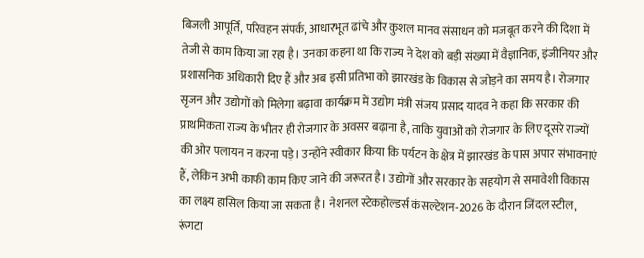बिजली आपूर्ति, परिवहन संपर्क, आधारभूत ढांचे और कुशल मानव संसाधन को मजबूत करने की दिशा में तेजी से काम किया जा रहा है। उनका कहना था कि राज्य ने देश को बड़ी संख्या में वैज्ञानिक, इंजीनियर और प्रशासनिक अधिकारी दिए हैं और अब इसी प्रतिभा को झारखंड के विकास से जोड़ने का समय है। रोजगार सृजन और उद्योगों को मिलेगा बढ़ावा कार्यक्रम में उद्योग मंत्री संजय प्रसाद यादव ने कहा कि सरकार की प्राथमिकता राज्य के भीतर ही रोजगार के अवसर बढ़ाना है, ताकि युवाओं को रोजगार के लिए दूसरे राज्यों की ओर पलायन न करना पड़े। उन्होंने स्वीकार किया कि पर्यटन के क्षेत्र में झारखंड के पास अपार संभावनाएं हैं, लेकिन अभी काफी काम किए जाने की जरूरत है। उद्योगों और सरकार के सहयोग से समावेशी विकास का लक्ष्य हासिल किया जा सकता है। नेशनल स्टेकहोल्डर्स कंसल्टेशन-2026 के दौरान जिंदल स्टील, रूंगटा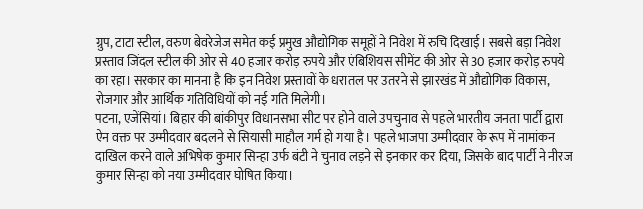ग्रुप, टाटा स्टील, वरुण बेवरेजेज समेत कई प्रमुख औद्योगिक समूहों ने निवेश में रुचि दिखाई। सबसे बड़ा निवेश प्रस्ताव जिंदल स्टील की ओर से 40 हजार करोड़ रुपये और एंबिशियस सीमेंट की ओर से 30 हजार करोड़ रुपये का रहा। सरकार का मानना है कि इन निवेश प्रस्तावों के धरातल पर उतरने से झारखंड में औद्योगिक विकास, रोजगार और आर्थिक गतिविधियों को नई गति मिलेगी।
पटना, एजेंसियां। बिहार की बांकीपुर विधानसभा सीट पर होने वाले उपचुनाव से पहले भारतीय जनता पार्टी द्वारा ऐन वक्त पर उम्मीदवार बदलने से सियासी माहौल गर्म हो गया है। पहले भाजपा उम्मीदवार के रूप में नामांकन दाखिल करने वाले अभिषेक कुमार सिन्हा उर्फ बंटी ने चुनाव लड़ने से इनकार कर दिया, जिसके बाद पार्टी ने नीरज कुमार सिन्हा को नया उम्मीदवार घोषित किया।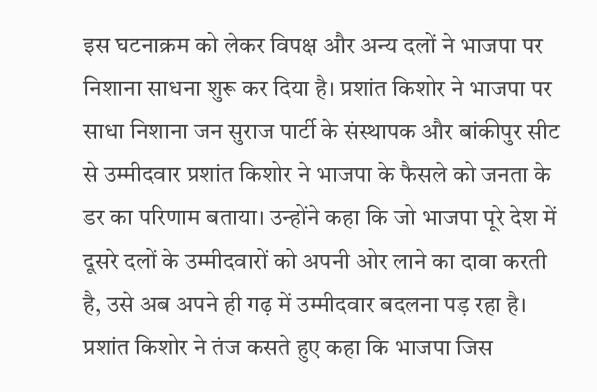इस घटनाक्रम को लेकर विपक्ष और अन्य दलों ने भाजपा पर निशाना साधना शुरू कर दिया है। प्रशांत किशोर ने भाजपा पर साधा निशाना जन सुराज पार्टी के संस्थापक और बांकीपुर सीट से उम्मीदवार प्रशांत किशोर ने भाजपा के फैसले को जनता के डर का परिणाम बताया। उन्होंने कहा कि जो भाजपा पूरे देश में दूसरे दलों के उम्मीदवारों को अपनी ओर लाने का दावा करती है, उसे अब अपने ही गढ़ में उम्मीदवार बदलना पड़ रहा है। प्रशांत किशोर ने तंज कसते हुए कहा कि भाजपा जिस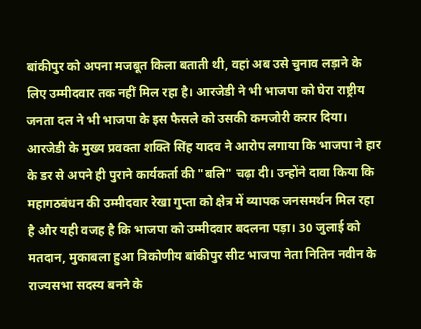बांकीपुर को अपना मजबूत किला बताती थी, वहां अब उसे चुनाव लड़ाने के लिए उम्मीदवार तक नहीं मिल रहा है। आरजेडी ने भी भाजपा को घेरा राष्ट्रीय जनता दल ने भी भाजपा के इस फैसले को उसकी कमजोरी करार दिया। आरजेडी के मुख्य प्रवक्ता शक्ति सिंह यादव ने आरोप लगाया कि भाजपा ने हार के डर से अपने ही पुराने कार्यकर्ता की "बलि" चढ़ा दी। उन्होंने दावा किया कि महागठबंधन की उम्मीदवार रेखा गुप्ता को क्षेत्र में व्यापक जनसमर्थन मिल रहा है और यही वजह है कि भाजपा को उम्मीदवार बदलना पड़ा। 30 जुलाई को मतदान, मुकाबला हुआ त्रिकोणीय बांकीपुर सीट भाजपा नेता नितिन नवीन के राज्यसभा सदस्य बनने के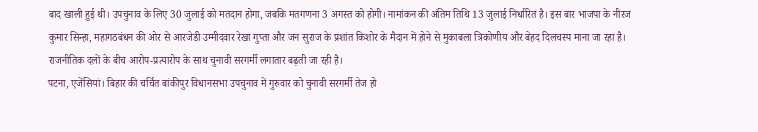बाद खाली हुई थी। उपचुनाव के लिए 30 जुलाई को मतदान होगा, जबकि मतगणना 3 अगस्त को होगी। नामांकन की अंतिम तिथि 13 जुलाई निर्धारित है। इस बार भाजपा के नीरज कुमार सिन्हा, महागठबंधन की ओर से आरजेडी उम्मीदवार रेखा गुप्ता और जन सुराज के प्रशांत किशोर के मैदान में होने से मुकाबला त्रिकोणीय और बेहद दिलचस्प माना जा रहा है। राजनीतिक दलों के बीच आरोप-प्रत्यारोप के साथ चुनावी सरगर्मी लगातार बढ़ती जा रही है।
पटना, एजेंसियां। बिहार की चर्चित बांकीपुर विधानसभा उपचुनाव में गुरुवार को चुनावी सरगर्मी तेज हो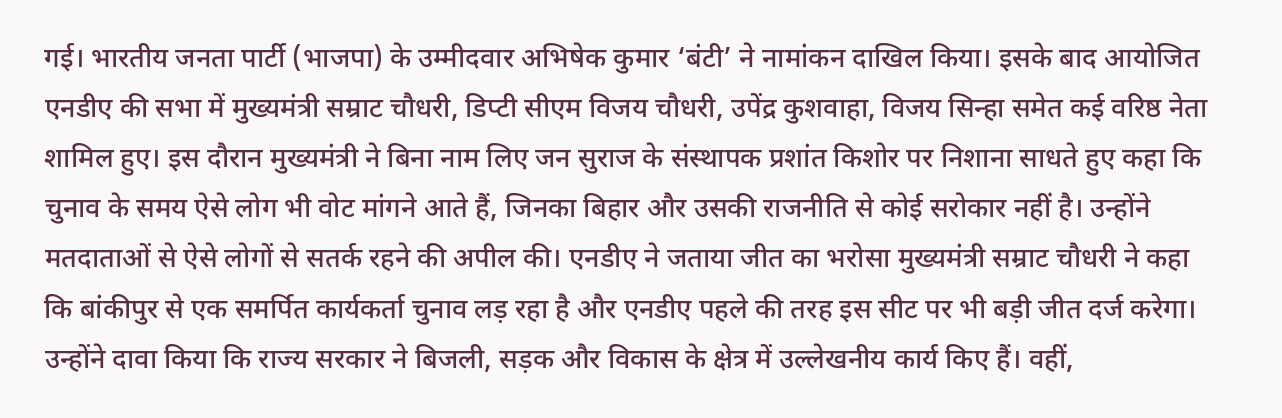गई। भारतीय जनता पार्टी (भाजपा) के उम्मीदवार अभिषेक कुमार ‘बंटी’ ने नामांकन दाखिल किया। इसके बाद आयोजित एनडीए की सभा में मुख्यमंत्री सम्राट चौधरी, डिप्टी सीएम विजय चौधरी, उपेंद्र कुशवाहा, विजय सिन्हा समेत कई वरिष्ठ नेता शामिल हुए। इस दौरान मुख्यमंत्री ने बिना नाम लिए जन सुराज के संस्थापक प्रशांत किशोर पर निशाना साधते हुए कहा कि चुनाव के समय ऐसे लोग भी वोट मांगने आते हैं, जिनका बिहार और उसकी राजनीति से कोई सरोकार नहीं है। उन्होंने मतदाताओं से ऐसे लोगों से सतर्क रहने की अपील की। एनडीए ने जताया जीत का भरोसा मुख्यमंत्री सम्राट चौधरी ने कहा कि बांकीपुर से एक समर्पित कार्यकर्ता चुनाव लड़ रहा है और एनडीए पहले की तरह इस सीट पर भी बड़ी जीत दर्ज करेगा। उन्होंने दावा किया कि राज्य सरकार ने बिजली, सड़क और विकास के क्षेत्र में उल्लेखनीय कार्य किए हैं। वहीं,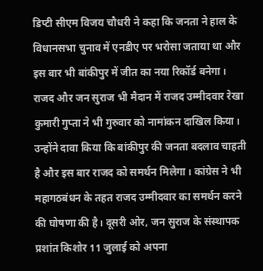डिप्टी सीएम विजय चौधरी ने कहा कि जनता ने हाल के विधानसभा चुनाव में एनडीए पर भरोसा जताया था और इस बार भी बांकीपुर में जीत का नया रिकॉर्ड बनेगा। राजद और जन सुराज भी मैदान में राजद उम्मीदवार रेखा कुमारी गुप्ता ने भी गुरुवार को नामांकन दाखिल किया। उन्होंने दावा किया कि बांकीपुर की जनता बदलाव चाहती है और इस बार राजद को समर्थन मिलेगा। कांग्रेस ने भी महागठबंधन के तहत राजद उम्मीदवार का समर्थन करने की घोषणा की है। दूसरी ओर, जन सुराज के संस्थापक प्रशांत किशोर 11 जुलाई को अपना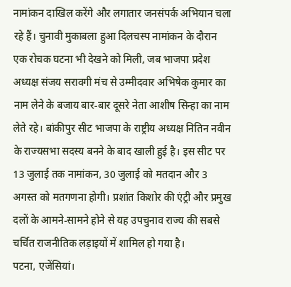नामांकन दाखिल करेंगे और लगातार जनसंपर्क अभियान चला रहे हैं। चुनावी मुकाबला हुआ दिलचस्प नामांकन के दौरान एक रोचक घटना भी देखने को मिली, जब भाजपा प्रदेश अध्यक्ष संजय सरावगी मंच से उम्मीदवार अभिषेक कुमार का नाम लेने के बजाय बार-बार दूसरे नेता आशीष सिन्हा का नाम लेते रहे। बांकीपुर सीट भाजपा के राष्ट्रीय अध्यक्ष नितिन नवीन के राज्यसभा सदस्य बनने के बाद खाली हुई है। इस सीट पर 13 जुलाई तक नामांकन, 30 जुलाई को मतदान और 3 अगस्त को मतगणना होगी। प्रशांत किशोर की एंट्री और प्रमुख दलों के आमने-सामने होने से यह उपचुनाव राज्य की सबसे चर्चित राजनीतिक लड़ाइयों में शामिल हो गया है।
पटना, एजेंसियां।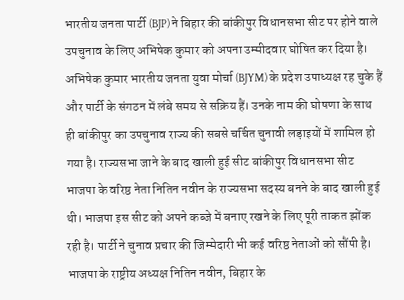भारतीय जनता पार्टी (BJP) ने बिहार की बांकीपुर विधानसभा सीट पर होने वाले उपचुनाव के लिए अभिषेक कुमार को अपना उम्मीदवार घोषित कर दिया है। अभिषेक कुमार भारतीय जनता युवा मोर्चा (BJYM) के प्रदेश उपाध्यक्ष रह चुके हैं और पार्टी के संगठन में लंबे समय से सक्रिय हैं। उनके नाम की घोषणा के साथ ही बांकीपुर का उपचुनाव राज्य की सबसे चर्चित चुनावी लड़ाइयों में शामिल हो गया है। राज्यसभा जाने के बाद खाली हुई सीट बांकीपुर विधानसभा सीट भाजपा के वरिष्ठ नेता नितिन नवीन के राज्यसभा सदस्य बनने के बाद खाली हुई थी। भाजपा इस सीट को अपने कब्जे में बनाए रखने के लिए पूरी ताकत झोंक रही है। पार्टी ने चुनाव प्रचार की जिम्मेदारी भी कई वरिष्ठ नेताओं को सौंपी है। भाजपा के राष्ट्रीय अध्यक्ष नितिन नवीन, बिहार के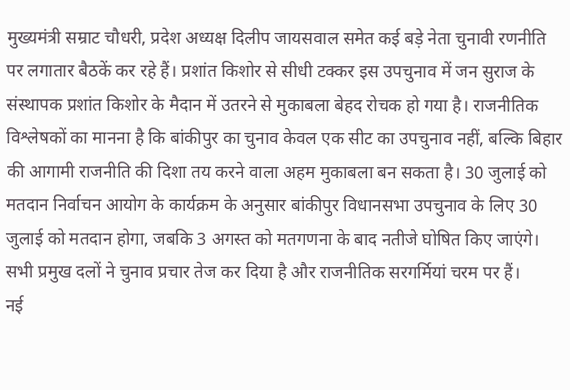मुख्यमंत्री सम्राट चौधरी, प्रदेश अध्यक्ष दिलीप जायसवाल समेत कई बड़े नेता चुनावी रणनीति पर लगातार बैठकें कर रहे हैं। प्रशांत किशोर से सीधी टक्कर इस उपचुनाव में जन सुराज के संस्थापक प्रशांत किशोर के मैदान में उतरने से मुकाबला बेहद रोचक हो गया है। राजनीतिक विश्लेषकों का मानना है कि बांकीपुर का चुनाव केवल एक सीट का उपचुनाव नहीं, बल्कि बिहार की आगामी राजनीति की दिशा तय करने वाला अहम मुकाबला बन सकता है। 30 जुलाई को मतदान निर्वाचन आयोग के कार्यक्रम के अनुसार बांकीपुर विधानसभा उपचुनाव के लिए 30 जुलाई को मतदान होगा, जबकि 3 अगस्त को मतगणना के बाद नतीजे घोषित किए जाएंगे। सभी प्रमुख दलों ने चुनाव प्रचार तेज कर दिया है और राजनीतिक सरगर्मियां चरम पर हैं।
नई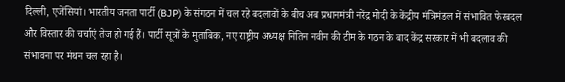दिल्ली, एजेंसियां। भारतीय जनता पार्टी (BJP) के संगठन में चल रहे बदलावों के बीच अब प्रधानमंत्री नरेंद्र मोदी के केंद्रीय मंत्रिमंडल में संभावित फेरबदल और विस्तार की चर्चाएं तेज हो गई हैं। पार्टी सूत्रों के मुताबिक, नए राष्ट्रीय अध्यक्ष नितिन नवीन की टीम के गठन के बाद केंद्र सरकार में भी बदलाव की संभावना पर मंथन चल रहा है।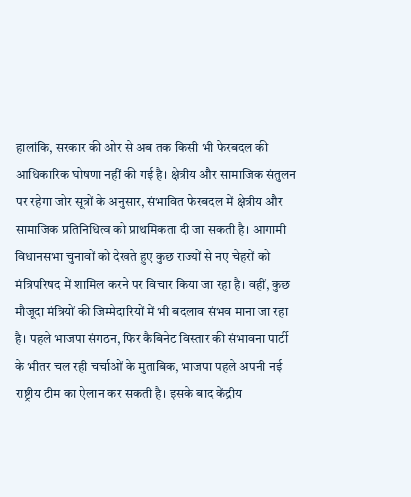हालांकि, सरकार की ओर से अब तक किसी भी फेरबदल की आधिकारिक घोषणा नहीं की गई है। क्षेत्रीय और सामाजिक संतुलन पर रहेगा जोर सूत्रों के अनुसार, संभावित फेरबदल में क्षेत्रीय और सामाजिक प्रतिनिधित्व को प्राथमिकता दी जा सकती है। आगामी विधानसभा चुनावों को देखते हुए कुछ राज्यों से नए चेहरों को मंत्रिपरिषद में शामिल करने पर विचार किया जा रहा है। वहीं, कुछ मौजूदा मंत्रियों की जिम्मेदारियों में भी बदलाव संभव माना जा रहा है। पहले भाजपा संगठन, फिर कैबिनेट विस्तार की संभावना पार्टी के भीतर चल रही चर्चाओं के मुताबिक, भाजपा पहले अपनी नई राष्ट्रीय टीम का ऐलान कर सकती है। इसके बाद केंद्रीय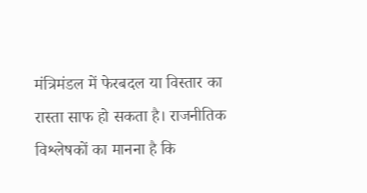मंत्रिमंडल में फेरबदल या विस्तार का रास्ता साफ हो सकता है। राजनीतिक विश्लेषकों का मानना है कि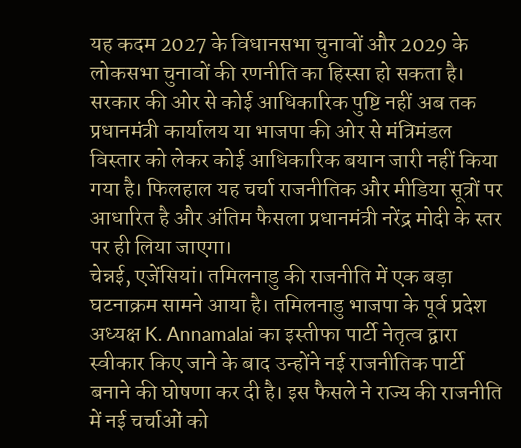यह कदम 2027 के विधानसभा चुनावों और 2029 के लोकसभा चुनावों की रणनीति का हिस्सा हो सकता है। सरकार की ओर से कोई आधिकारिक पुष्टि नहीं अब तक प्रधानमंत्री कार्यालय या भाजपा की ओर से मंत्रिमंडल विस्तार को लेकर कोई आधिकारिक बयान जारी नहीं किया गया है। फिलहाल यह चर्चा राजनीतिक और मीडिया सूत्रों पर आधारित है और अंतिम फैसला प्रधानमंत्री नरेंद्र मोदी के स्तर पर ही लिया जाएगा।
चेन्नई, एजेंसियां। तमिलनाडु की राजनीति में एक बड़ा घटनाक्रम सामने आया है। तमिलनाडु भाजपा के पूर्व प्रदेश अध्यक्ष K. Annamalai का इस्तीफा पार्टी नेतृत्व द्वारा स्वीकार किए जाने के बाद उन्होंने नई राजनीतिक पार्टी बनाने की घोषणा कर दी है। इस फैसले ने राज्य की राजनीति में नई चर्चाओं को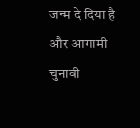जन्म दे दिया है और आगामी चुनावी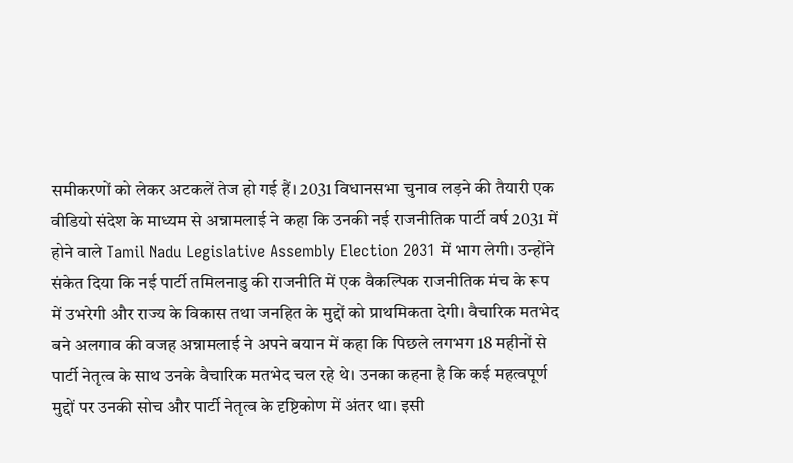समीकरणों को लेकर अटकलें तेज हो गई हैं। 2031 विधानसभा चुनाव लड़ने की तैयारी एक वीडियो संदेश के माध्यम से अन्नामलाई ने कहा कि उनकी नई राजनीतिक पार्टी वर्ष 2031 में होने वाले Tamil Nadu Legislative Assembly Election 2031 में भाग लेगी। उन्होंने संकेत दिया कि नई पार्टी तमिलनाडु की राजनीति में एक वैकल्पिक राजनीतिक मंच के रूप में उभरेगी और राज्य के विकास तथा जनहित के मुद्दों को प्राथमिकता देगी। वैचारिक मतभेद बने अलगाव की वजह अन्नामलाई ने अपने बयान में कहा कि पिछले लगभग 18 महीनों से पार्टी नेतृत्व के साथ उनके वैचारिक मतभेद चल रहे थे। उनका कहना है कि कई महत्वपूर्ण मुद्दों पर उनकी सोच और पार्टी नेतृत्व के दृष्टिकोण में अंतर था। इसी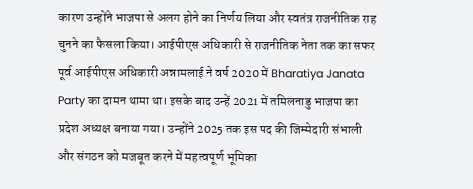कारण उन्होंने भाजपा से अलग होने का निर्णय लिया और स्वतंत्र राजनीतिक राह चुनने का फैसला किया। आईपीएस अधिकारी से राजनीतिक नेता तक का सफर पूर्व आईपीएस अधिकारी अन्नामलाई ने वर्ष 2020 में Bharatiya Janata Party का दामन थामा था। इसके बाद उन्हें 2021 में तमिलनाडु भाजपा का प्रदेश अध्यक्ष बनाया गया। उन्होंने 2025 तक इस पद की जिम्मेदारी संभाली और संगठन को मजबूत करने में महत्वपूर्ण भूमिका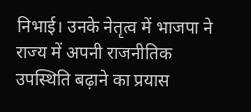निभाई। उनके नेतृत्व में भाजपा ने राज्य में अपनी राजनीतिक उपस्थिति बढ़ाने का प्रयास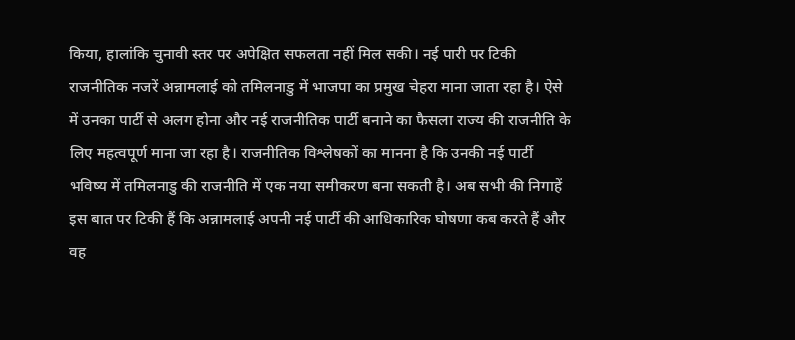किया, हालांकि चुनावी स्तर पर अपेक्षित सफलता नहीं मिल सकी। नई पारी पर टिकी राजनीतिक नजरें अन्नामलाई को तमिलनाडु में भाजपा का प्रमुख चेहरा माना जाता रहा है। ऐसे में उनका पार्टी से अलग होना और नई राजनीतिक पार्टी बनाने का फैसला राज्य की राजनीति के लिए महत्वपूर्ण माना जा रहा है। राजनीतिक विश्लेषकों का मानना है कि उनकी नई पार्टी भविष्य में तमिलनाडु की राजनीति में एक नया समीकरण बना सकती है। अब सभी की निगाहें इस बात पर टिकी हैं कि अन्नामलाई अपनी नई पार्टी की आधिकारिक घोषणा कब करते हैं और वह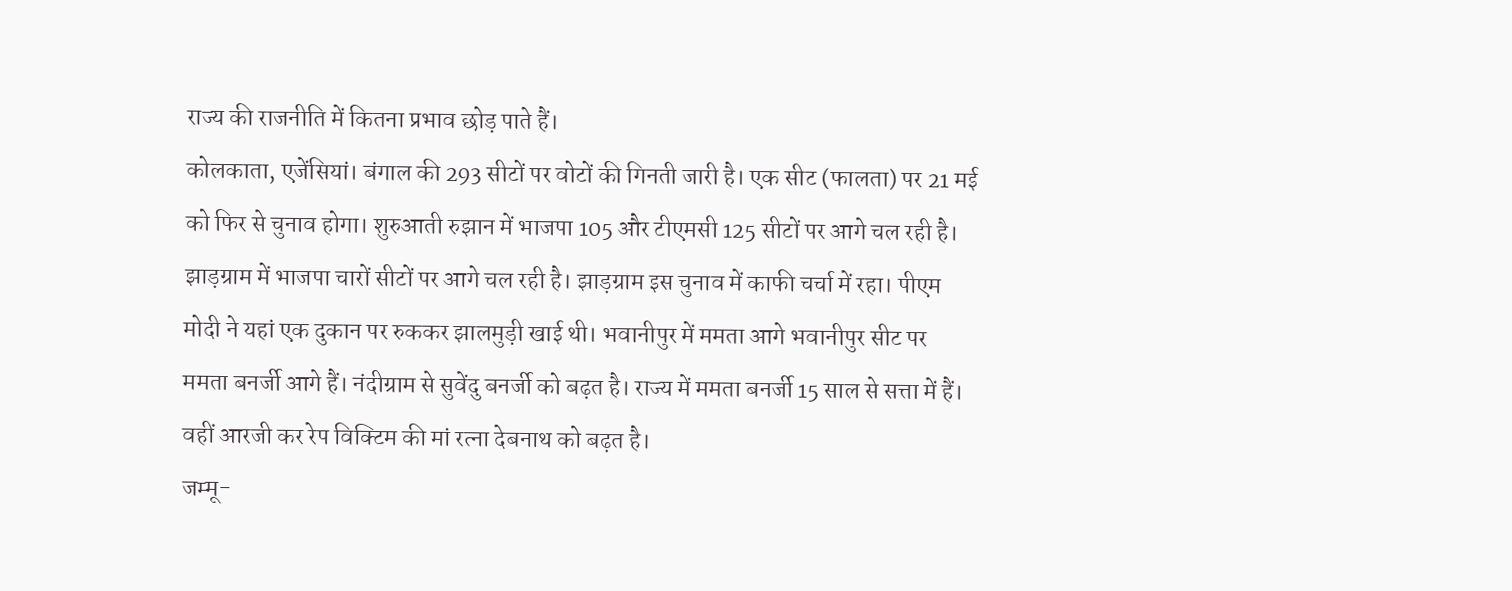राज्य की राजनीति में कितना प्रभाव छोड़ पाते हैं।
कोलकाता, एजेंसियां। बंगाल की 293 सीटों पर वोटों की गिनती जारी है। एक सीट (फालता) पर 21 मई को फिर से चुनाव होगा। शुरुआती रुझान में भाजपा 105 और टीएमसी 125 सीटों पर आगे चल रही है। झाड़ग्राम में भाजपा चारों सीटों पर आगे चल रही है। झाड़ग्राम इस चुनाव में काफी चर्चा में रहा। पीएम मोदी ने यहां एक दुकान पर रुककर झालमुड़ी खाई थी। भवानीपुर में ममता आगे भवानीपुर सीट पर ममता बनर्जी आगे हैं। नंदीग्राम से सुवेंदु बनर्जी को बढ़त है। राज्य में ममता बनर्जी 15 साल से सत्ता में हैं। वहीं आरजी कर रेप विक्टिम की मां रत्ना देबनाथ को बढ़त है।
जम्मू-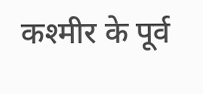कश्मीर के पूर्व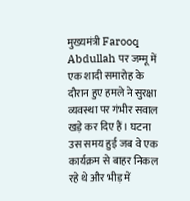मुख्यमंत्री Farooq Abdullah पर जम्मू में एक शादी समारोह के दौरान हुए हमले ने सुरक्षा व्यवस्था पर गंभीर सवाल खड़े कर दिए हैं। घटना उस समय हुई जब वे एक कार्यक्रम से बाहर निकल रहे थे और भीड़ में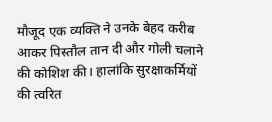मौजूद एक व्यक्ति ने उनके बेहद करीब आकर पिस्तौल तान दी और गोली चलाने की कोशिश की। हालांकि सुरक्षाकर्मियों की त्वरित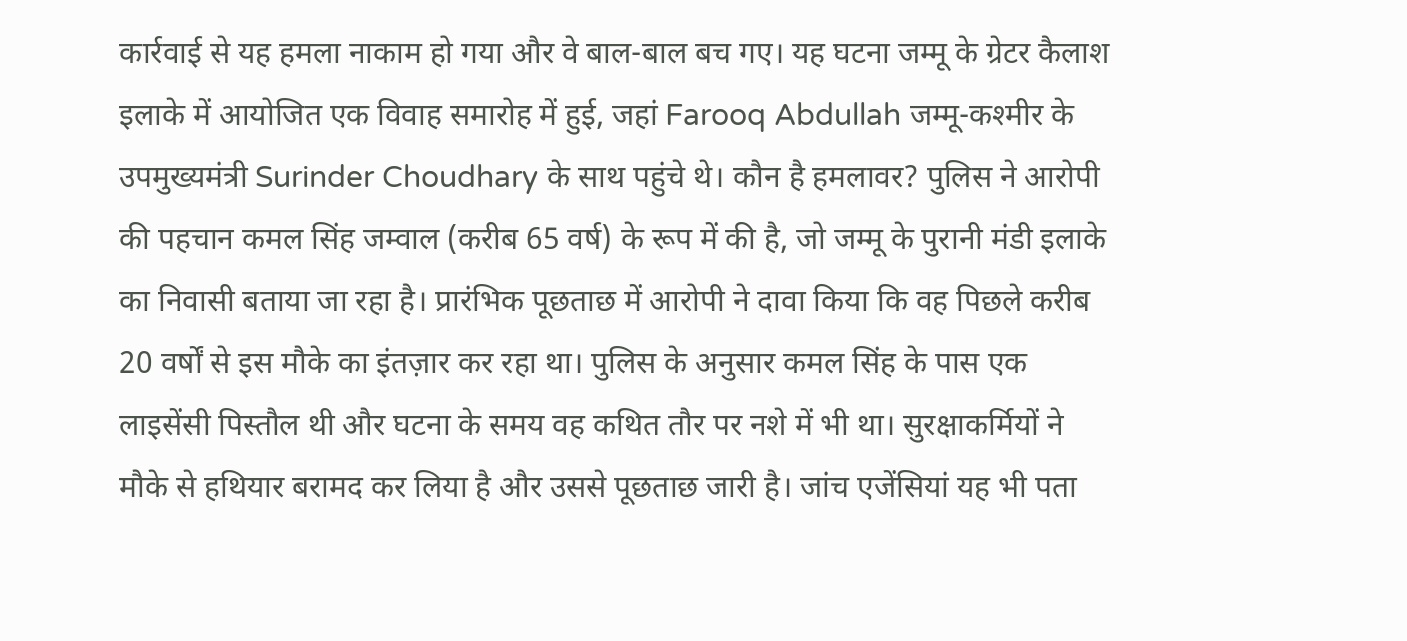कार्रवाई से यह हमला नाकाम हो गया और वे बाल-बाल बच गए। यह घटना जम्मू के ग्रेटर कैलाश इलाके में आयोजित एक विवाह समारोह में हुई, जहां Farooq Abdullah जम्मू-कश्मीर के उपमुख्यमंत्री Surinder Choudhary के साथ पहुंचे थे। कौन है हमलावर? पुलिस ने आरोपी की पहचान कमल सिंह जम्वाल (करीब 65 वर्ष) के रूप में की है, जो जम्मू के पुरानी मंडी इलाके का निवासी बताया जा रहा है। प्रारंभिक पूछताछ में आरोपी ने दावा किया कि वह पिछले करीब 20 वर्षों से इस मौके का इंतज़ार कर रहा था। पुलिस के अनुसार कमल सिंह के पास एक लाइसेंसी पिस्तौल थी और घटना के समय वह कथित तौर पर नशे में भी था। सुरक्षाकर्मियों ने मौके से हथियार बरामद कर लिया है और उससे पूछताछ जारी है। जांच एजेंसियां यह भी पता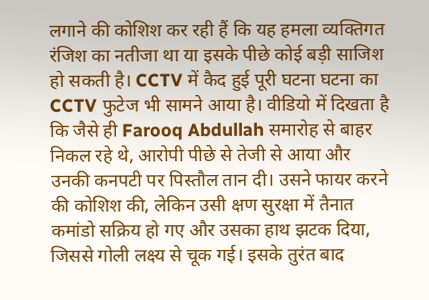लगाने की कोशिश कर रही हैं कि यह हमला व्यक्तिगत रंजिश का नतीजा था या इसके पीछे कोई बड़ी साजिश हो सकती है। CCTV में कैद हुई पूरी घटना घटना का CCTV फुटेज भी सामने आया है। वीडियो में दिखता है कि जैसे ही Farooq Abdullah समारोह से बाहर निकल रहे थे, आरोपी पीछे से तेजी से आया और उनकी कनपटी पर पिस्तौल तान दी। उसने फायर करने की कोशिश की, लेकिन उसी क्षण सुरक्षा में तैनात कमांडो सक्रिय हो गए और उसका हाथ झटक दिया, जिससे गोली लक्ष्य से चूक गई। इसके तुरंत बाद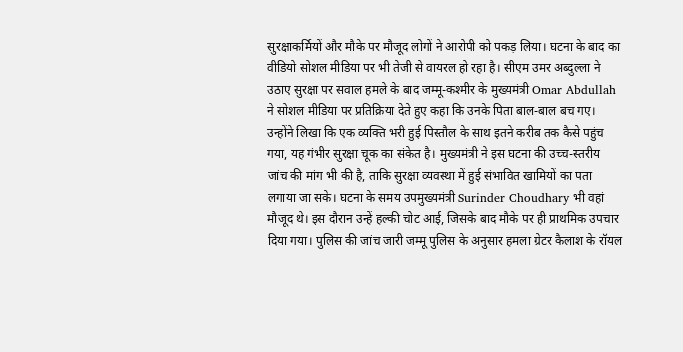सुरक्षाकर्मियों और मौके पर मौजूद लोगों ने आरोपी को पकड़ लिया। घटना के बाद का वीडियो सोशल मीडिया पर भी तेजी से वायरल हो रहा है। सीएम उमर अब्दुल्ला ने उठाए सुरक्षा पर सवाल हमले के बाद जम्मू-कश्मीर के मुख्यमंत्री Omar Abdullah ने सोशल मीडिया पर प्रतिक्रिया देते हुए कहा कि उनके पिता बाल-बाल बच गए। उन्होंने लिखा कि एक व्यक्ति भरी हुई पिस्तौल के साथ इतने करीब तक कैसे पहुंच गया, यह गंभीर सुरक्षा चूक का संकेत है। मुख्यमंत्री ने इस घटना की उच्च-स्तरीय जांच की मांग भी की है, ताकि सुरक्षा व्यवस्था में हुई संभावित खामियों का पता लगाया जा सके। घटना के समय उपमुख्यमंत्री Surinder Choudhary भी वहां मौजूद थे। इस दौरान उन्हें हल्की चोट आई, जिसके बाद मौके पर ही प्राथमिक उपचार दिया गया। पुलिस की जांच जारी जम्मू पुलिस के अनुसार हमला ग्रेटर कैलाश के रॉयल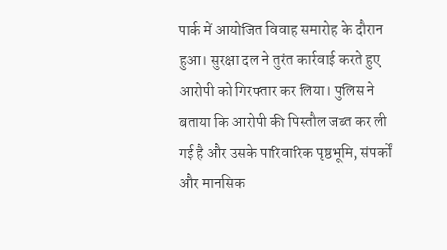पार्क में आयोजित विवाह समारोह के दौरान हुआ। सुरक्षा दल ने तुरंत कार्रवाई करते हुए आरोपी को गिरफ्तार कर लिया। पुलिस ने बताया कि आरोपी की पिस्तौल जब्त कर ली गई है और उसके पारिवारिक पृष्ठभूमि, संपर्कों और मानसिक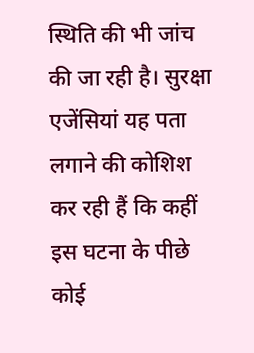स्थिति की भी जांच की जा रही है। सुरक्षा एजेंसियां यह पता लगाने की कोशिश कर रही हैं कि कहीं इस घटना के पीछे कोई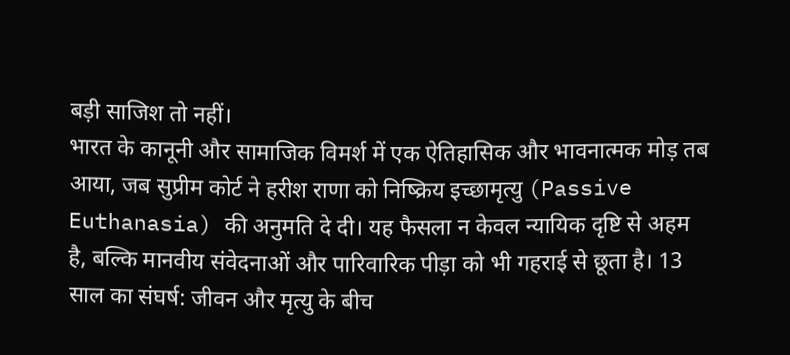बड़ी साजिश तो नहीं।
भारत के कानूनी और सामाजिक विमर्श में एक ऐतिहासिक और भावनात्मक मोड़ तब आया, जब सुप्रीम कोर्ट ने हरीश राणा को निष्क्रिय इच्छामृत्यु (Passive Euthanasia) की अनुमति दे दी। यह फैसला न केवल न्यायिक दृष्टि से अहम है, बल्कि मानवीय संवेदनाओं और पारिवारिक पीड़ा को भी गहराई से छूता है। 13 साल का संघर्ष: जीवन और मृत्यु के बीच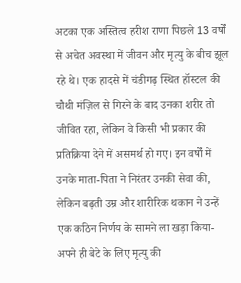अटका एक अस्तित्व हरीश राणा पिछले 13 वर्षों से अचेत अवस्था में जीवन और मृत्यु के बीच झूल रहे थे। एक हादसे में चंडीगढ़ स्थित हॉस्टल की चौथी मंज़िल से गिरने के बाद उनका शरीर तो जीवित रहा, लेकिन वे किसी भी प्रकार की प्रतिक्रिया देने में असमर्थ हो गए। इन वर्षों में उनके माता-पिता ने निरंतर उनकी सेवा की, लेकिन बढ़ती उम्र और शारीरिक थकान ने उन्हें एक कठिन निर्णय के सामने ला खड़ा किया-अपने ही बेटे के लिए मृत्यु की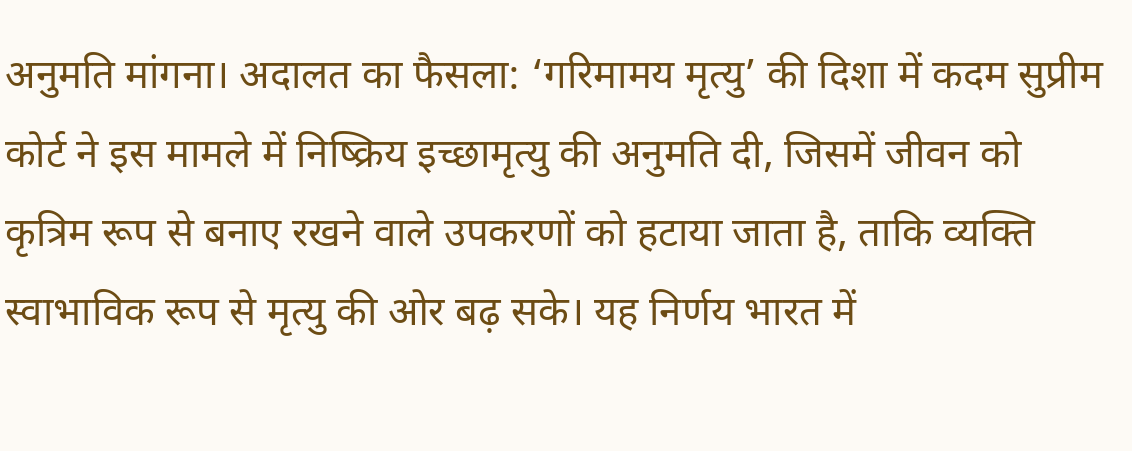अनुमति मांगना। अदालत का फैसला: ‘गरिमामय मृत्यु’ की दिशा में कदम सुप्रीम कोर्ट ने इस मामले में निष्क्रिय इच्छामृत्यु की अनुमति दी, जिसमें जीवन को कृत्रिम रूप से बनाए रखने वाले उपकरणों को हटाया जाता है, ताकि व्यक्ति स्वाभाविक रूप से मृत्यु की ओर बढ़ सके। यह निर्णय भारत में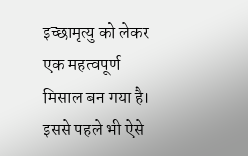इच्छामृत्यु को लेकर एक महत्वपूर्ण मिसाल बन गया है। इससे पहले भी ऐसे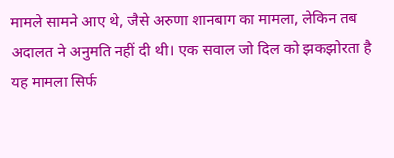मामले सामने आए थे, जैसे अरुणा शानबाग का मामला, लेकिन तब अदालत ने अनुमति नहीं दी थी। एक सवाल जो दिल को झकझोरता है यह मामला सिर्फ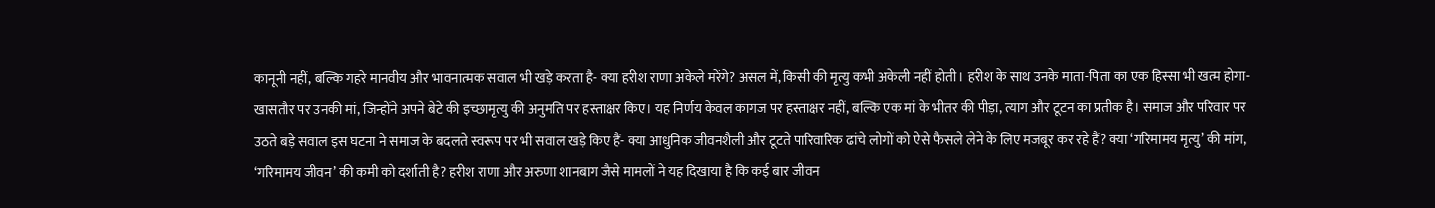कानूनी नहीं, बल्कि गहरे मानवीय और भावनात्मक सवाल भी खड़े करता है- क्या हरीश राणा अकेले मरेंगे? असल में, किसी की मृत्यु कभी अकेली नहीं होती। हरीश के साथ उनके माता-पिता का एक हिस्सा भी खत्म होगा-खासतौर पर उनकी मां, जिन्होंने अपने बेटे की इच्छामृत्यु की अनुमति पर हस्ताक्षर किए। यह निर्णय केवल कागज पर हस्ताक्षर नहीं, बल्कि एक मां के भीतर की पीड़ा, त्याग और टूटन का प्रतीक है। समाज और परिवार पर उठते बड़े सवाल इस घटना ने समाज के बदलते स्वरूप पर भी सवाल खड़े किए हैं- क्या आधुनिक जीवनशैली और टूटते पारिवारिक ढांचे लोगों को ऐसे फैसले लेने के लिए मजबूर कर रहे हैं? क्या ‘गरिमामय मृत्यु’ की मांग, ‘गरिमामय जीवन’ की कमी को दर्शाती है? हरीश राणा और अरुणा शानबाग जैसे मामलों ने यह दिखाया है कि कई बार जीवन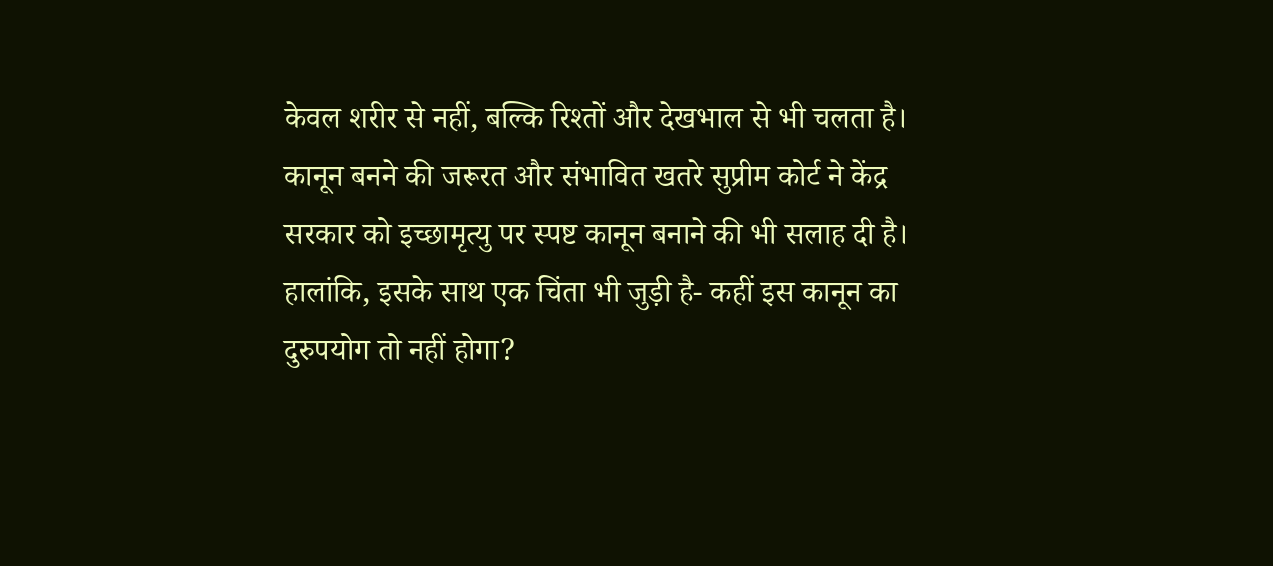केवल शरीर से नहीं, बल्कि रिश्तों और देखभाल से भी चलता है। कानून बनने की जरूरत और संभावित खतरे सुप्रीम कोर्ट ने केंद्र सरकार को इच्छामृत्यु पर स्पष्ट कानून बनाने की भी सलाह दी है। हालांकि, इसके साथ एक चिंता भी जुड़ी है- कहीं इस कानून का दुरुपयोग तो नहीं होगा?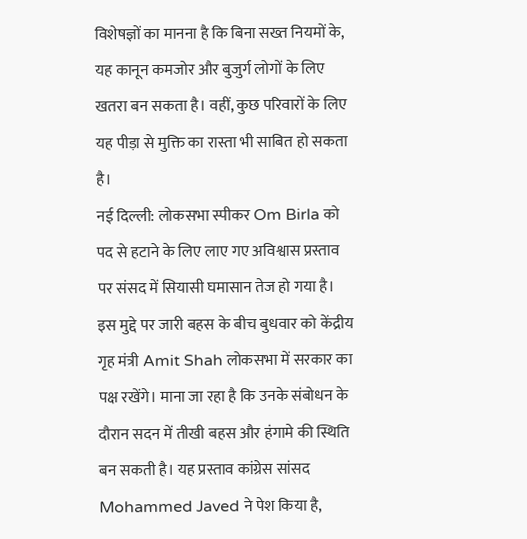विशेषज्ञों का मानना है कि बिना सख्त नियमों के, यह कानून कमजोर और बुजुर्ग लोगों के लिए खतरा बन सकता है। वहीं, कुछ परिवारों के लिए यह पीड़ा से मुक्ति का रास्ता भी साबित हो सकता है।
नई दिल्ली: लोकसभा स्पीकर Om Birla को पद से हटाने के लिए लाए गए अविश्वास प्रस्ताव पर संसद में सियासी घमासान तेज हो गया है। इस मुद्दे पर जारी बहस के बीच बुधवार को केंद्रीय गृह मंत्री Amit Shah लोकसभा में सरकार का पक्ष रखेंगे। माना जा रहा है कि उनके संबोधन के दौरान सदन में तीखी बहस और हंगामे की स्थिति बन सकती है। यह प्रस्ताव कांग्रेस सांसद Mohammed Javed ने पेश किया है,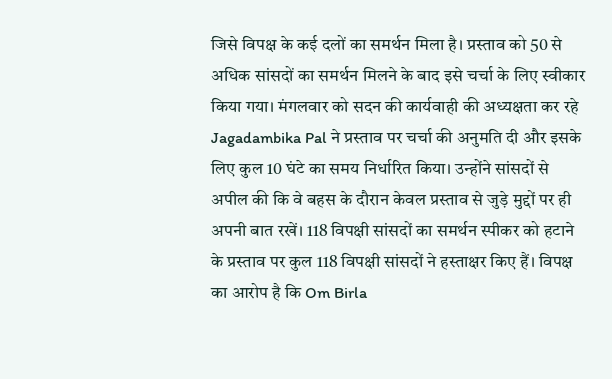जिसे विपक्ष के कई दलों का समर्थन मिला है। प्रस्ताव को 50 से अधिक सांसदों का समर्थन मिलने के बाद इसे चर्चा के लिए स्वीकार किया गया। मंगलवार को सदन की कार्यवाही की अध्यक्षता कर रहे Jagadambika Pal ने प्रस्ताव पर चर्चा की अनुमति दी और इसके लिए कुल 10 घंटे का समय निर्धारित किया। उन्होंने सांसदों से अपील की कि वे बहस के दौरान केवल प्रस्ताव से जुड़े मुद्दों पर ही अपनी बात रखें। 118 विपक्षी सांसदों का समर्थन स्पीकर को हटाने के प्रस्ताव पर कुल 118 विपक्षी सांसदों ने हस्ताक्षर किए हैं। विपक्ष का आरोप है कि Om Birla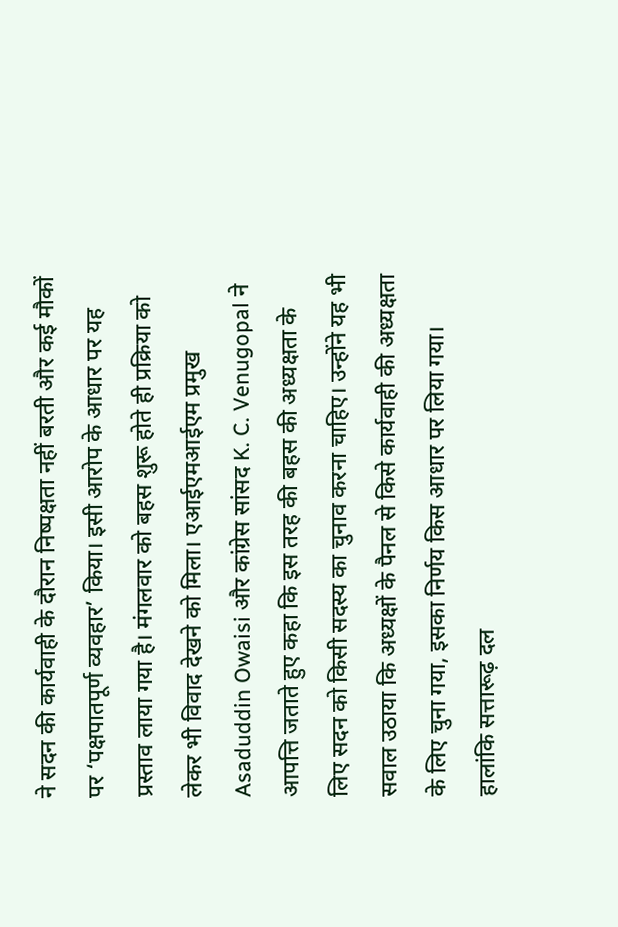ने सदन की कार्यवाही के दौरान निष्पक्षता नहीं बरती और कई मौकों पर ‘पक्षपातपूर्ण व्यवहार’ किया। इसी आरोप के आधार पर यह प्रस्ताव लाया गया है। मंगलवार को बहस शुरू होते ही प्रक्रिया को लेकर भी विवाद देखने को मिला। एआईएमआईएम प्रमुख Asaduddin Owaisi और कांग्रेस सांसद K. C. Venugopal ने आपत्ति जताते हुए कहा कि इस तरह की बहस की अध्यक्षता के लिए सदन को किसी सदस्य का चुनाव करना चाहिए। उन्होंने यह भी सवाल उठाया कि अध्यक्षों के पैनल से किसे कार्यवाही की अध्यक्षता के लिए चुना गया, इसका निर्णय किस आधार पर लिया गया। हालांकि सत्तारूढ़ दल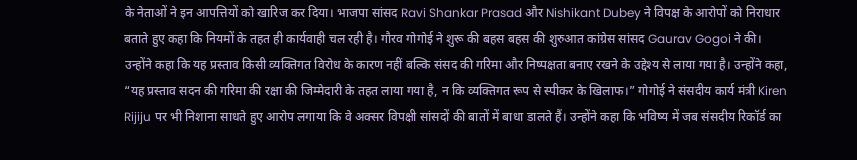के नेताओं ने इन आपत्तियों को खारिज कर दिया। भाजपा सांसद Ravi Shankar Prasad और Nishikant Dubey ने विपक्ष के आरोपों को निराधार बताते हुए कहा कि नियमों के तहत ही कार्यवाही चल रही है। गौरव गोगोई ने शुरू की बहस बहस की शुरुआत कांग्रेस सांसद Gaurav Gogoi ने की। उन्होंने कहा कि यह प्रस्ताव किसी व्यक्तिगत विरोध के कारण नहीं बल्कि संसद की गरिमा और निष्पक्षता बनाए रखने के उद्देश्य से लाया गया है। उन्होंने कहा, “यह प्रस्ताव सदन की गरिमा की रक्षा की जिम्मेदारी के तहत लाया गया है, न कि व्यक्तिगत रूप से स्पीकर के खिलाफ।” गोगोई ने संसदीय कार्य मंत्री Kiren Rijiju पर भी निशाना साधते हुए आरोप लगाया कि वे अक्सर विपक्षी सांसदों की बातों में बाधा डालते हैं। उन्होंने कहा कि भविष्य में जब संसदीय रिकॉर्ड का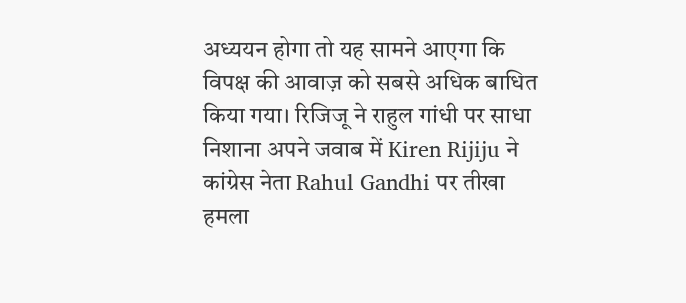अध्ययन होगा तो यह सामने आएगा कि विपक्ष की आवाज़ को सबसे अधिक बाधित किया गया। रिजिजू ने राहुल गांधी पर साधा निशाना अपने जवाब में Kiren Rijiju ने कांग्रेस नेता Rahul Gandhi पर तीखा हमला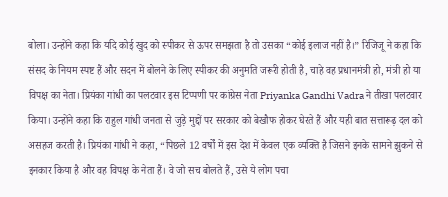बोला। उन्होंने कहा कि यदि कोई खुद को स्पीकर से ऊपर समझता है तो उसका “कोई इलाज नहीं है।” रिजिजू ने कहा कि संसद के नियम स्पष्ट हैं और सदन में बोलने के लिए स्पीकर की अनुमति जरूरी होती है, चाहे वह प्रधानमंत्री हो, मंत्री हो या विपक्ष का नेता। प्रियंका गांधी का पलटवार इस टिप्पणी पर कांग्रेस नेता Priyanka Gandhi Vadra ने तीखा पलटवार किया। उन्होंने कहा कि राहुल गांधी जनता से जुड़े मुद्दों पर सरकार को बेखौफ होकर घेरते हैं और यही बात सत्तारूढ़ दल को असहज करती है। प्रियंका गांधी ने कहा, “पिछले 12 वर्षों में इस देश में केवल एक व्यक्ति है जिसने इनके सामने झुकने से इनकार किया है और वह विपक्ष के नेता हैं। वे जो सच बोलते हैं, उसे ये लोग पचा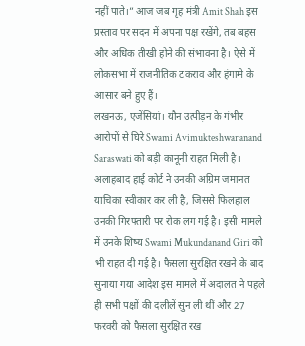नहीं पाते।” आज जब गृह मंत्री Amit Shah इस प्रस्ताव पर सदन में अपना पक्ष रखेंगे, तब बहस और अधिक तीखी होने की संभावना है। ऐसे में लोकसभा में राजनीतिक टकराव और हंगामे के आसार बने हुए हैं।
लखनऊ, एजेंसियां। यौन उत्पीड़न के गंभीर आरोपों से घिरे Swami Avimukteshwaranand Saraswati को बड़ी कानूनी राहत मिली है। अलाहबाद हाई कोर्ट ने उनकी अग्रिम जमानत याचिका स्वीकार कर ली है, जिससे फिलहाल उनकी गिरफ्तारी पर रोक लग गई है। इसी मामले में उनके शिष्य Swami Mukundanand Giri को भी राहत दी गई है। फैसला सुरक्षित रखने के बाद सुनाया गया आदेश इस मामले में अदालत ने पहले ही सभी पक्षों की दलीलें सुन ली थीं और 27 फरवरी को फैसला सुरक्षित रख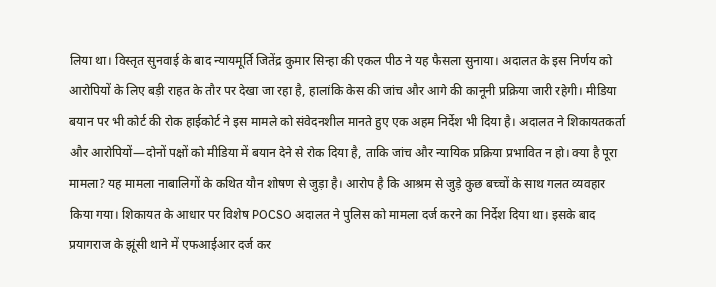लिया था। विस्तृत सुनवाई के बाद न्यायमूर्ति जितेंद्र कुमार सिन्हा की एकल पीठ ने यह फैसला सुनाया। अदालत के इस निर्णय को आरोपियों के लिए बड़ी राहत के तौर पर देखा जा रहा है, हालांकि केस की जांच और आगे की कानूनी प्रक्रिया जारी रहेगी। मीडिया बयान पर भी कोर्ट की रोक हाईकोर्ट ने इस मामले को संवेदनशील मानते हुए एक अहम निर्देश भी दिया है। अदालत ने शिकायतकर्ता और आरोपियों—दोनों पक्षों को मीडिया में बयान देने से रोक दिया है, ताकि जांच और न्यायिक प्रक्रिया प्रभावित न हो। क्या है पूरा मामला? यह मामला नाबालिगों के कथित यौन शोषण से जुड़ा है। आरोप है कि आश्रम से जुड़े कुछ बच्चों के साथ गलत व्यवहार किया गया। शिकायत के आधार पर विशेष POCSO अदालत ने पुलिस को मामला दर्ज करने का निर्देश दिया था। इसके बाद प्रयागराज के झूंसी थाने में एफआईआर दर्ज कर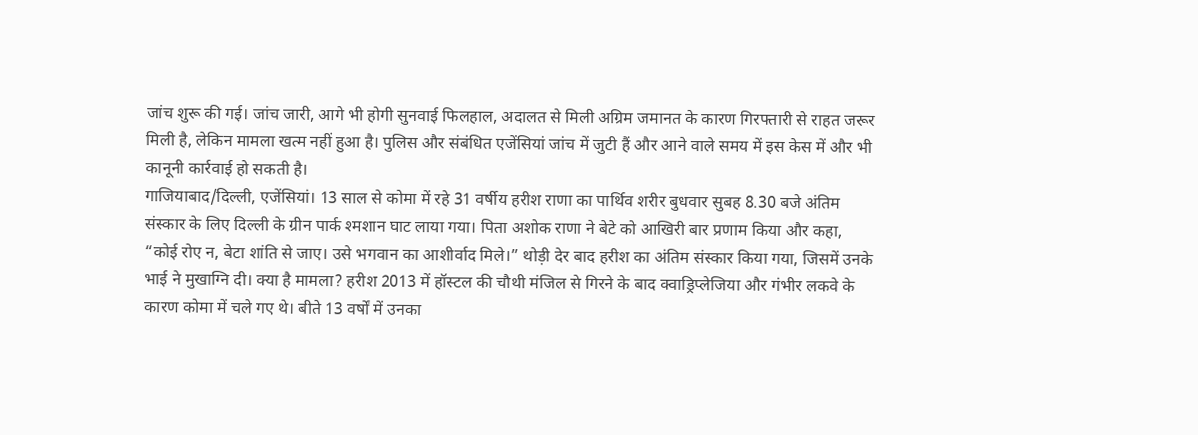जांच शुरू की गई। जांच जारी, आगे भी होगी सुनवाई फिलहाल, अदालत से मिली अग्रिम जमानत के कारण गिरफ्तारी से राहत जरूर मिली है, लेकिन मामला खत्म नहीं हुआ है। पुलिस और संबंधित एजेंसियां जांच में जुटी हैं और आने वाले समय में इस केस में और भी कानूनी कार्रवाई हो सकती है।
गाजियाबाद/दिल्ली, एजेंसियां। 13 साल से कोमा में रहे 31 वर्षीय हरीश राणा का पार्थिव शरीर बुधवार सुबह 8.30 बजे अंतिम संस्कार के लिए दिल्ली के ग्रीन पार्क श्मशान घाट लाया गया। पिता अशोक राणा ने बेटे को आखिरी बार प्रणाम किया और कहा, “कोई रोए न, बेटा शांति से जाए। उसे भगवान का आशीर्वाद मिले।” थोड़ी देर बाद हरीश का अंतिम संस्कार किया गया, जिसमें उनके भाई ने मुखाग्नि दी। क्या है मामला? हरीश 2013 में हॉस्टल की चौथी मंजिल से गिरने के बाद क्वाड्रिप्लेजिया और गंभीर लकवे के कारण कोमा में चले गए थे। बीते 13 वर्षों में उनका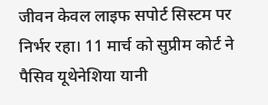जीवन केवल लाइफ सपोर्ट सिस्टम पर निर्भर रहा। 11 मार्च को सुप्रीम कोर्ट ने पैसिव यूथेनेशिया यानी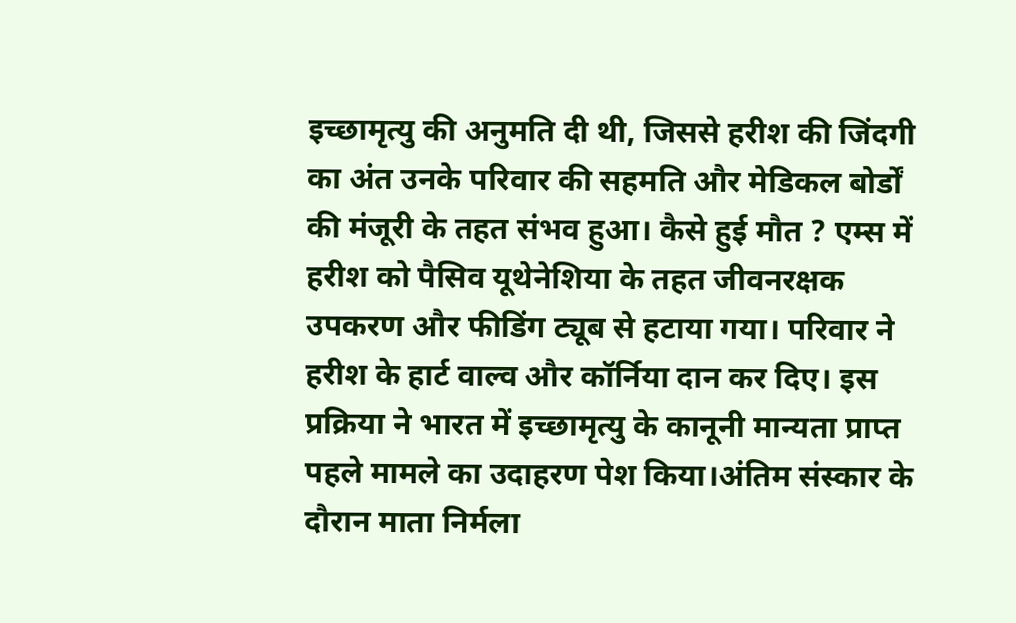इच्छामृत्यु की अनुमति दी थी, जिससे हरीश की जिंदगी का अंत उनके परिवार की सहमति और मेडिकल बोर्डों की मंजूरी के तहत संभव हुआ। कैसे हुई मौत ? एम्स में हरीश को पैसिव यूथेनेशिया के तहत जीवनरक्षक उपकरण और फीडिंग ट्यूब से हटाया गया। परिवार ने हरीश के हार्ट वाल्व और कॉर्निया दान कर दिए। इस प्रक्रिया ने भारत में इच्छामृत्यु के कानूनी मान्यता प्राप्त पहले मामले का उदाहरण पेश किया।अंतिम संस्कार के दौरान माता निर्मला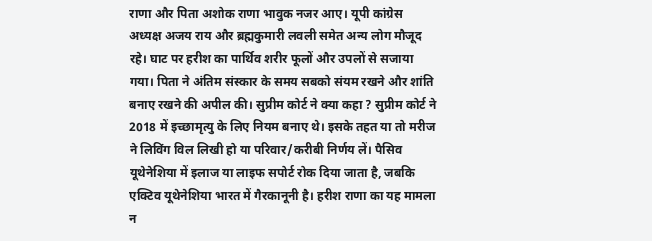राणा और पिता अशोक राणा भावुक नजर आए। यूपी कांग्रेस अध्यक्ष अजय राय और ब्रह्मकुमारी लवली समेत अन्य लोग मौजूद रहे। घाट पर हरीश का पार्थिव शरीर फूलों और उपलों से सजाया गया। पिता ने अंतिम संस्कार के समय सबको संयम रखने और शांति बनाए रखने की अपील की। सुप्रीम कोर्ट ने क्या कहा ? सुप्रीम कोर्ट ने 2018 में इच्छामृत्यु के लिए नियम बनाए थे। इसके तहत या तो मरीज ने लिविंग विल लिखी हो या परिवार/करीबी निर्णय लें। पैसिव यूथेनेशिया में इलाज या लाइफ सपोर्ट रोक दिया जाता है, जबकि एक्टिव यूथेनेशिया भारत में गैरकानूनी है। हरीश राणा का यह मामला न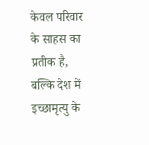केवल परिवार के साहस का प्रतीक है, बल्कि देश में इच्छामृत्यु के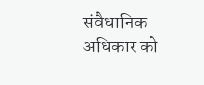संवैधानिक अधिकार को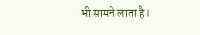भी सामने लाता है।